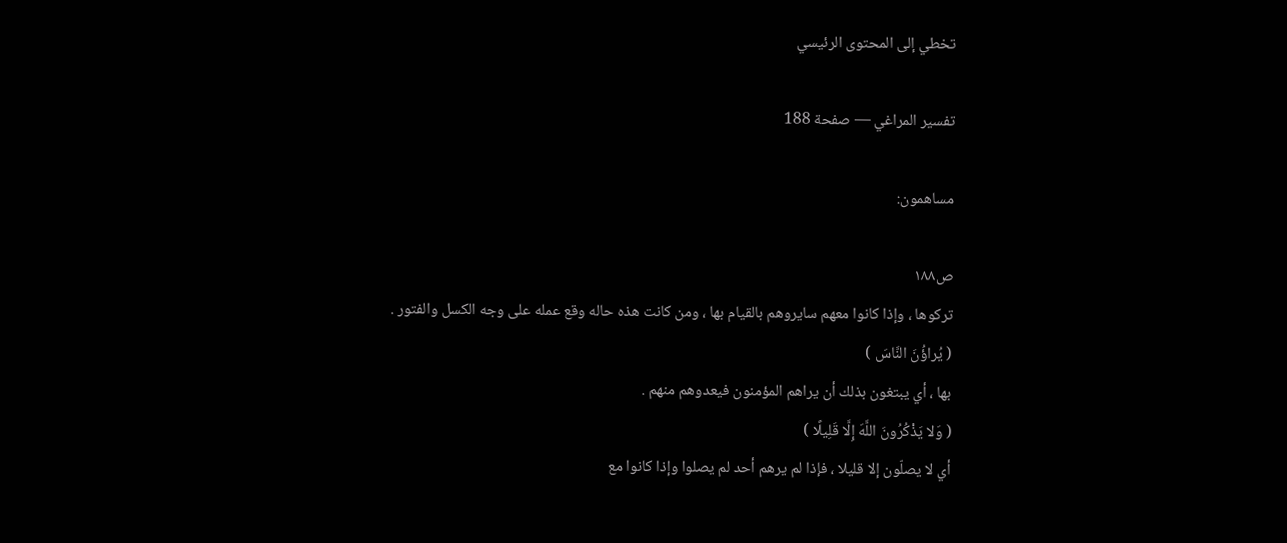تخطي إلى المحتوى الرئيسي

تفسير المراغي — صفحة 188

مساهمون:

ص١٨٨
تركوها ، وإذا كانوا معهم سايروهم بالقيام بها ، ومن كانت هذه حاله وقع عمله على وجه الكسل والفتور .
( يُراؤُنَ النَّاسَ )
بها ، أي يبتغون بذلك أن يراهم المؤمنون فيعدوهم منهم .
( وَلا يَذْكُرُونَ اللَّهَ إِلَّا قَلِيلًا )
أي لا يصلّون إلا قليلا ، فإذا لم يرهم أحد لم يصلوا وإذا كانوا مع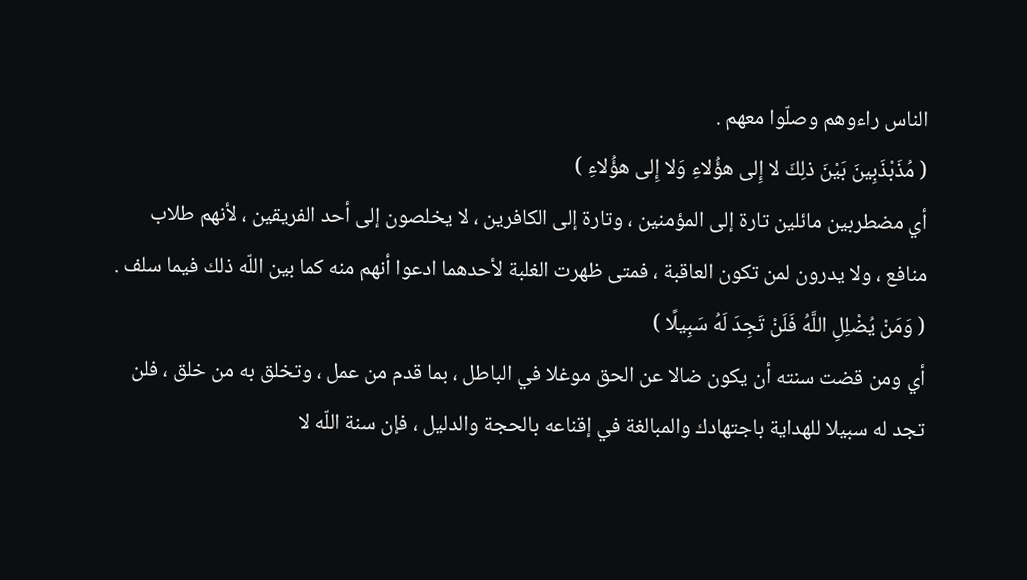الناس راءوهم وصلّوا معهم .
( مُذَبْذَبِينَ بَيْنَ ذلِكَ لا إِلى هؤُلاءِ وَلا إِلى هؤُلاءِ )
أي مضطربين مائلين تارة إلى المؤمنين ، وتارة إلى الكافرين ، لا يخلصون إلى أحد الفريقين ، لأنهم طلاب منافع ، ولا يدرون لمن تكون العاقبة ، فمتى ظهرت الغلبة لأحدهما ادعوا أنهم منه كما بين اللّه ذلك فيما سلف .
( وَمَنْ يُضْلِلِ اللَّهُ فَلَنْ تَجِدَ لَهُ سَبِيلًا )
أي ومن قضت سنته أن يكون ضالا عن الحق موغلا في الباطل ، بما قدم من عمل ، وتخلق به من خلق ، فلن تجد له سبيلا للهداية باجتهادك والمبالغة في إقناعه بالحجة والدليل ، فإن سنة اللّه لا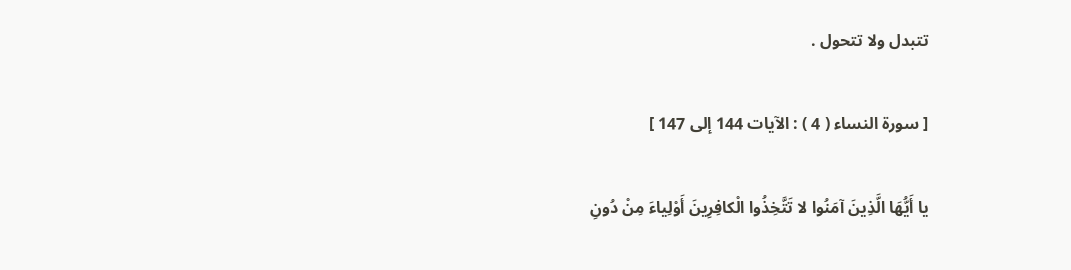تتبدل ولا تتحول .

[ سورة النساء ( 4 ) : الآيات 144 إلى 147 ]

يا أَيُّهَا الَّذِينَ آمَنُوا لا تَتَّخِذُوا الْكافِرِينَ أَوْلِياءَ مِنْ دُونِ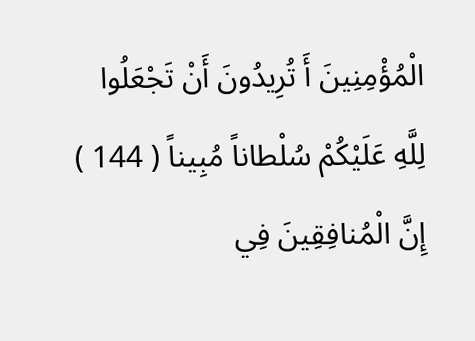الْمُؤْمِنِينَ أَ تُرِيدُونَ أَنْ تَجْعَلُوا لِلَّهِ عَلَيْكُمْ سُلْطاناً مُبِيناً ( 144 ) إِنَّ الْمُنافِقِينَ فِي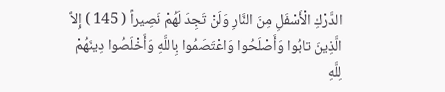الدَّرْكِ الْأَسْفَلِ مِنَ النَّارِ وَلَنْ تَجِدَ لَهُمْ نَصِيراً ( 145 ) إِلاَّ الَّذِينَ تابُوا وَأَصْلَحُوا وَاعْتَصَمُوا بِاللَّهِ وَأَخْلَصُوا دِينَهُمْ لِلَّهِ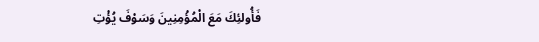فَأُولئِكَ مَعَ الْمُؤْمِنِينَ وَسَوْفَ يُؤْتِ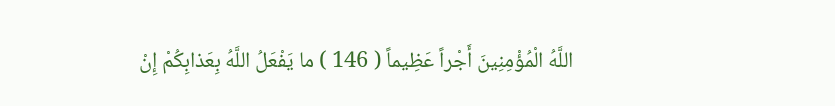اللَّهُ الْمُؤْمِنِينَ أَجْراً عَظِيماً ( 146 ) ما يَفْعَلُ اللَّهُ بِعَذابِكُمْ إِنْ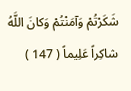شَكَرْتُمْ وَآمَنْتُمْ وَكانَ اللَّهُ شاكِراً عَلِيماً ( 147 )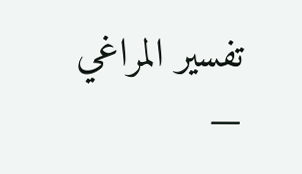تفسير المراغي —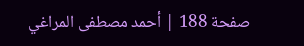صفحة 188 | أحمد مصطفى المراغي